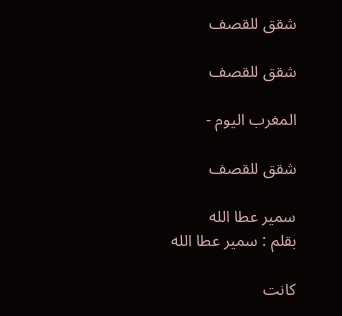شقق للقصف

شقق للقصف

المغرب اليوم -

شقق للقصف

سمير عطا الله
بقلم : سمير عطا الله

كانت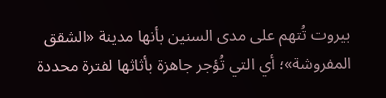بيروت تُتهم على مدى السنين بأنها مدينة «الشقق المفروشة»؛ أي التي تُؤجر جاهزة بأثاثها لفترة محددة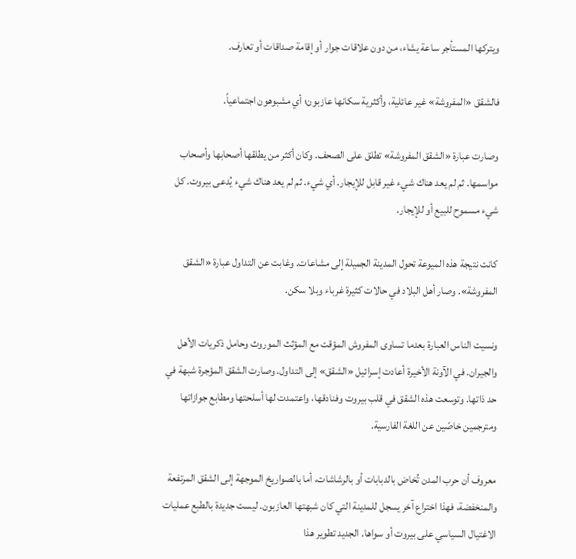ويتركها المستأجر ساعة يشاء، من دون علاقات جوار أو إقامة صداقات أو تعارف.

فالشقق «المفروشة» غير عائلية، وأكثرية سكانها عازبون؛ أي مشبوهون اجتماعياً.

وصارت عبارة «الشقق المفروشة» تطلق على الصحف. وكان أكثر من يطلقها أصحابها وأصحاب مواسمها. ثم لم يعد هناك شيء غير قابل للإيجار. أي شيء. ثم لم يعد هناك شيء يُدعى بيروت. كل شيء مسموح للبيع أو للإيجار.

كانت نتيجة هذه الميوعة تحول المدينة الجميلة إلى مشاعات. وغابت عن التداول عبارة «الشقق المفروشة». وصار أهل البلاد في حالات كثيرة غرباء وبلا سكن.

ونسيت الناس العبارة بعدما تساوى المفروش المؤقت مع المؤثث الموروث وحامل ذكريات الأهل والجيران. في الآونة الأخيرة أعادت إسرائيل «الشقق» إلى التداول. وصارت الشقق المؤجرة شبهة في حد ذاتها. وتوسعت هذه الشقق في قلب بيروت وفنادقها، واعتمدت لها أسلحتها ومطابع جوازاتها ومترجمين خاصّين عن اللغة الفارسية.

معروف أن حرب المدن تُخاض بالدبابات أو بالرشاشات، أما بالصواريخ الموجهة إلى الشقق المرتفعة والمنخفضة، فهذا اختراع آخر يسجل للمدينة التي كان شبهتها العازبون. ليست جديدة بالطبع عمليات الاغتيال السياسي على بيروت أو سواها. الجديد تطوير هذا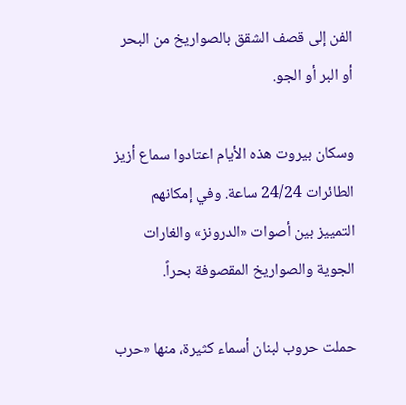الفن إلى قصف الشقق بالصواريخ من البحر أو البر أو الجو.

وسكان بيروت هذه الأيام اعتادوا سماع أزيز الطائرات 24/24 ساعة. وفي إمكانهم التمييز بين أصوات «الدرونز» والغارات الجوية والصواريخ المقصوفة بحراً.

حملت حروب لبنان أسماء كثيرة، منها «حرب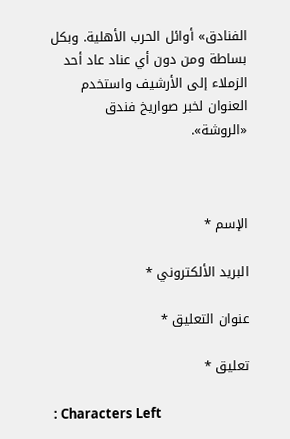الفنادق» أوائل الحرب الأهلية. وبكل بساطة ومن دون أي عناد عاد أحد الزملاء إلى الأرشيف واستخدم العنوان لخبر صواريخ فندق «الروشة».



الإسم *

البريد الألكتروني *

عنوان التعليق *

تعليق *

: Characters Left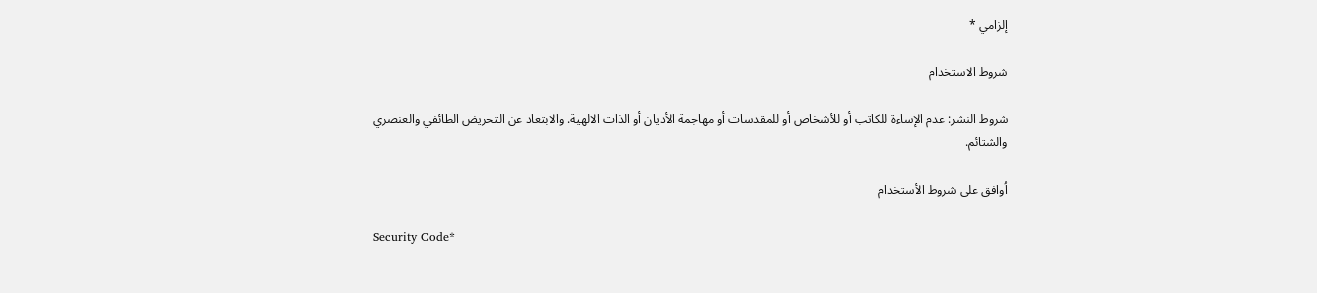إلزامي *

شروط الاستخدام

شروط النشر: عدم الإساءة للكاتب أو للأشخاص أو للمقدسات أو مهاجمة الأديان أو الذات الالهية. والابتعاد عن التحريض الطائفي والعنصري والشتائم.

اُوافق على شروط الأستخدام

Security Code*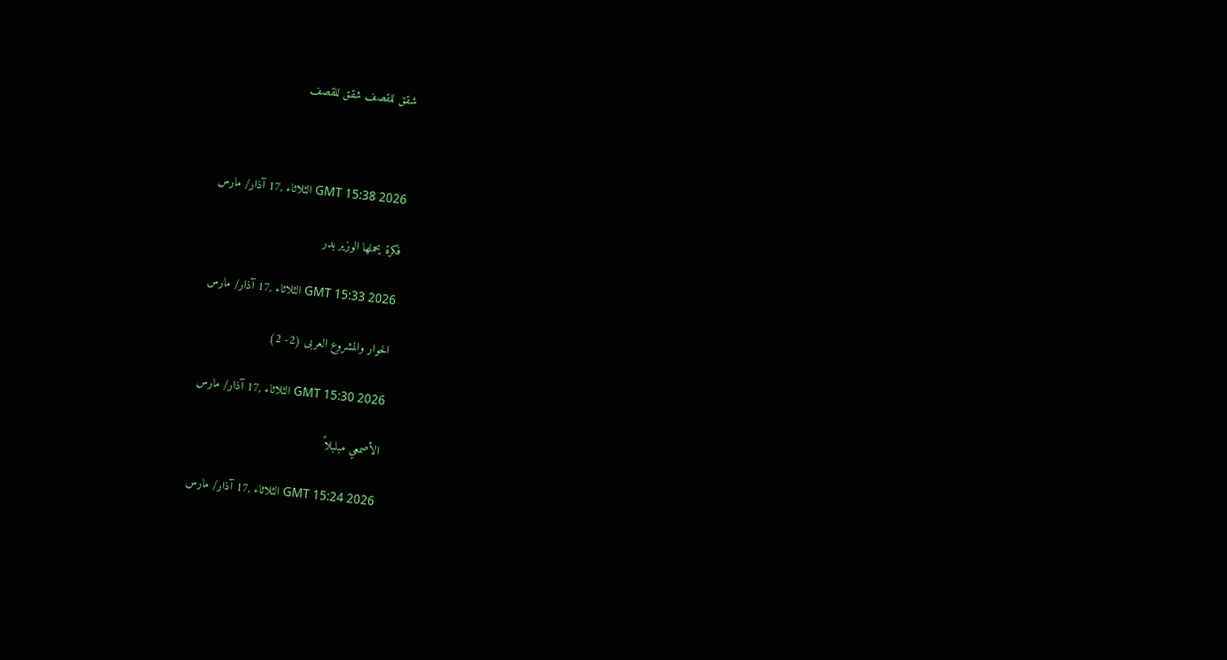شقق للقصف شقق للقصف



GMT 15:38 2026 الثلاثاء ,17 آذار/ مارس

فكرة يحملها الوزير بدر

GMT 15:33 2026 الثلاثاء ,17 آذار/ مارس

الحوار والمشروع العربى (2- 2)

GMT 15:30 2026 الثلاثاء ,17 آذار/ مارس

الأصمعي مبلبلاً

GMT 15:24 2026 الثلاثاء ,17 آذار/ مارس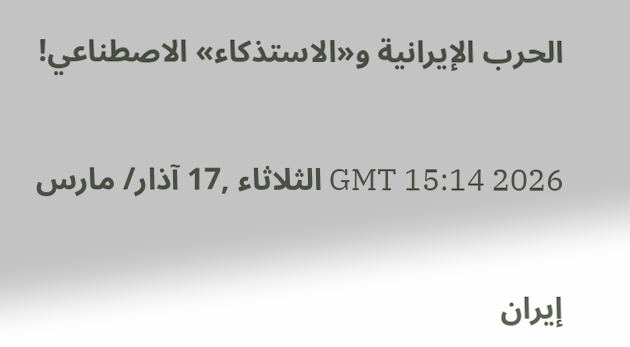الحرب الإيرانية و«الاستذكاء» الاصطناعي!

GMT 15:14 2026 الثلاثاء ,17 آذار/ مارس

إيران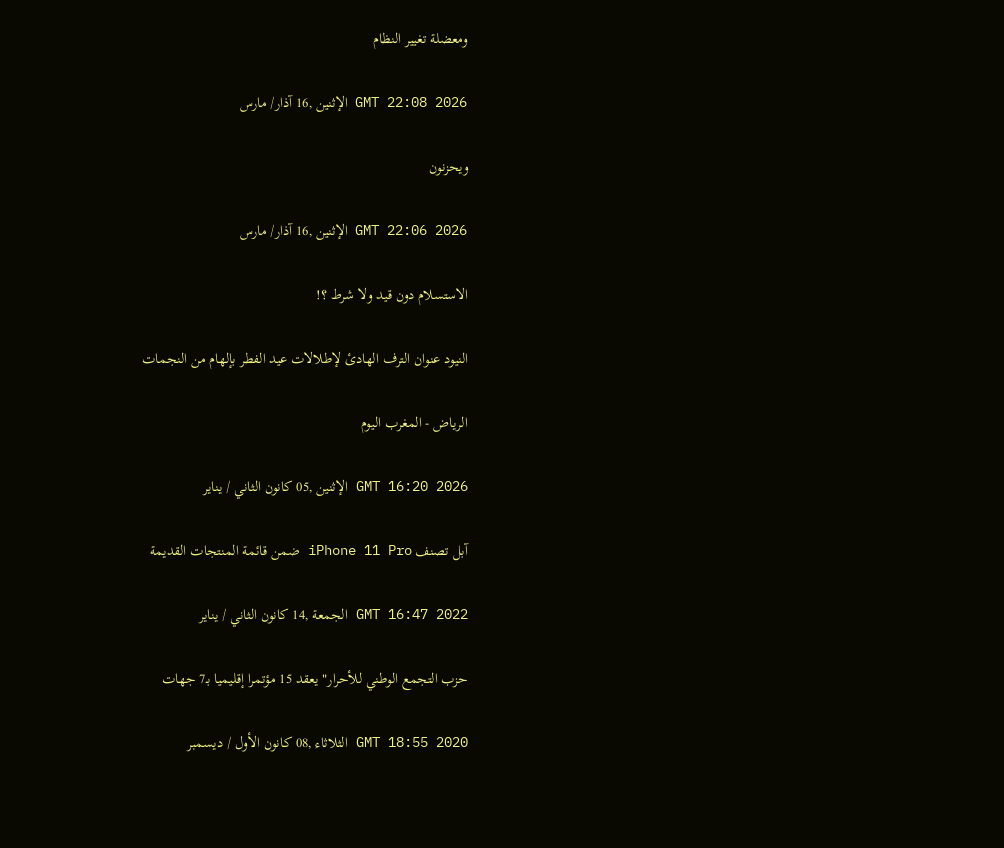ومعضلة تغيير النظام

GMT 22:08 2026 الإثنين ,16 آذار/ مارس

ويحزنون

GMT 22:06 2026 الإثنين ,16 آذار/ مارس

الاستسلام دون قيد ولا شرط ؟!

النيود عنوان الترف الهادئ لإطلالات عيد الفطر بإلهام من النجمات

الرياض - المغرب اليوم

GMT 16:20 2026 الإثنين ,05 كانون الثاني / يناير

آبل تصنف iPhone 11 Pro ضمن قائمة المنتجات القديمة

GMT 16:47 2022 الجمعة ,14 كانون الثاني / يناير

حزب التجمع الوطني للأحرار" يعقد 15 مؤتمرا إقليميا بـ7 جهات

GMT 18:55 2020 الثلاثاء ,08 كانون الأول / ديسمبر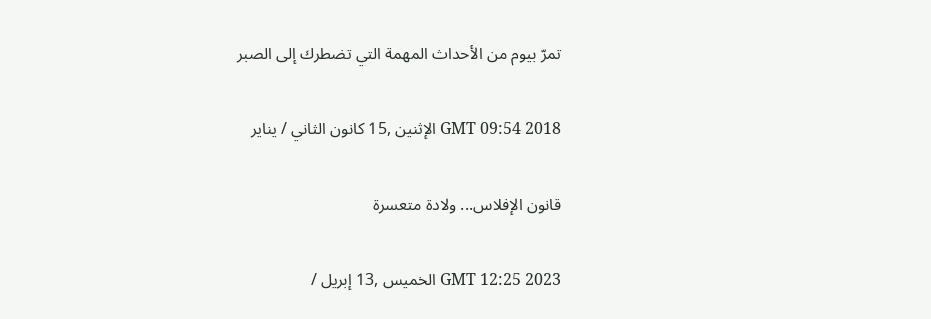تمرّ بيوم من الأحداث المهمة التي تضطرك إلى الصبر

GMT 09:54 2018 الإثنين ,15 كانون الثاني / يناير

قانون الإفلاس... ولادة متعسرة

GMT 12:25 2023 الخميس ,13 إبريل /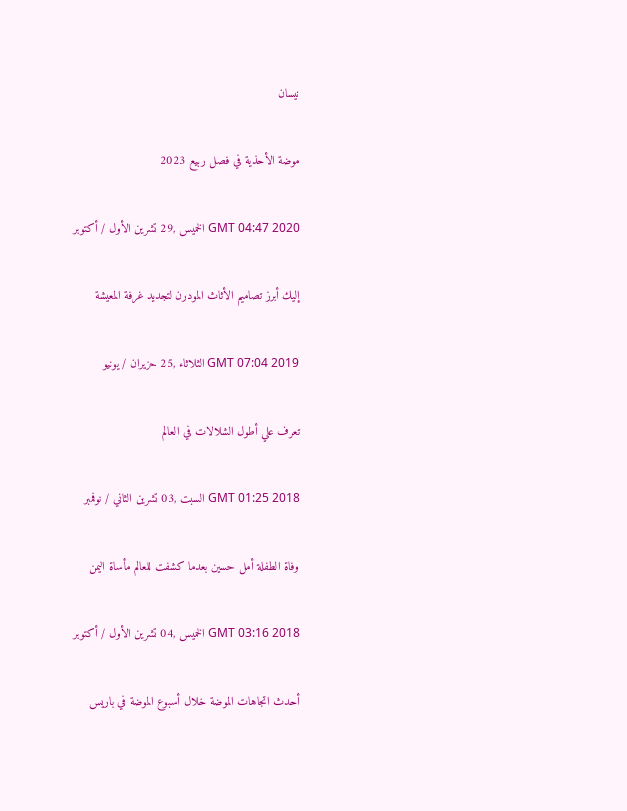نيسان

موضة الأحذية في فصل ربيع 2023

GMT 04:47 2020 الخميس ,29 تشرين الأول / أكتوبر

إليك أبرز تصاميم الأثاث المودرن لتجديد غرفة المعيشة

GMT 07:04 2019 الثلاثاء ,25 حزيران / يونيو

تعرف علي أطول الشلالات في العالم

GMT 01:25 2018 السبت ,03 تشرين الثاني / نوفمبر

وفاة الطفلة أمل حسين بعدما كشفت للعالم مأساة اليمن

GMT 03:16 2018 الخميس ,04 تشرين الأول / أكتوبر

أحدث اتجاهات الموضة خلال أسبوع الموضة في باريس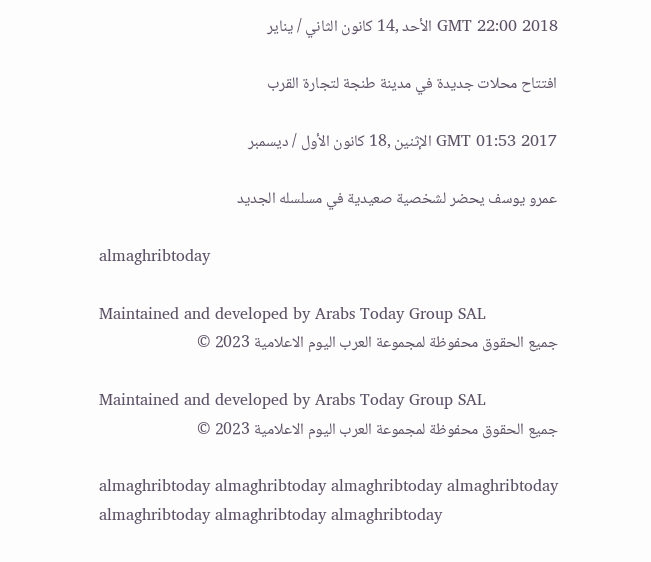GMT 22:00 2018 الأحد ,14 كانون الثاني / يناير

افتتاح محلات جديدة في مدينة طنجة لتجارة القرب

GMT 01:53 2017 الإثنين ,18 كانون الأول / ديسمبر

عمرو يوسف يحضر لشخصية صعيدية في مسلسله الجديد

almaghribtoday

Maintained and developed by Arabs Today Group SAL
جميع الحقوق محفوظة لمجموعة العرب اليوم الاعلامية 2023 ©

Maintained and developed by Arabs Today Group SAL
جميع الحقوق محفوظة لمجموعة العرب اليوم الاعلامية 2023 ©

almaghribtoday almaghribtoday almaghribtoday almaghribtoday
almaghribtoday almaghribtoday almaghribtoday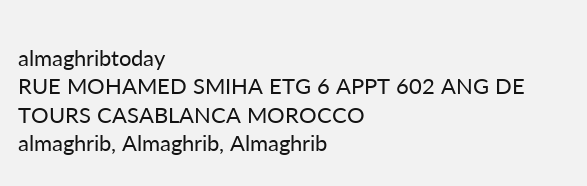almaghribtoday
RUE MOHAMED SMIHA ETG 6 APPT 602 ANG DE TOURS CASABLANCA MOROCCO
almaghrib, Almaghrib, Almaghrib